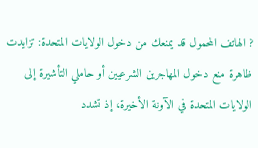? الهاتف المحمول قد يمنعك من دخول الولايات المتحدة: تزايدت ظاهرة منع دخول المهاجرين الشرعيين أو حاملي التأشيرة إلى الولايات المتحدة في الآونة الأخيرة، إذ تشدد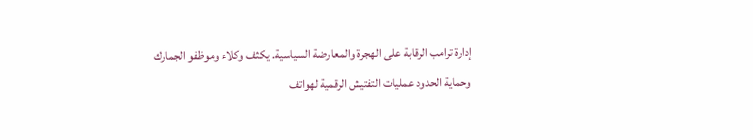إدارة ترامب الرقابة على الهجرة والمعارضة السياسية. يكثف وكلاء وموظفو الجمارك وحماية الحدود عمليات التفتيش الرقمية لهواتف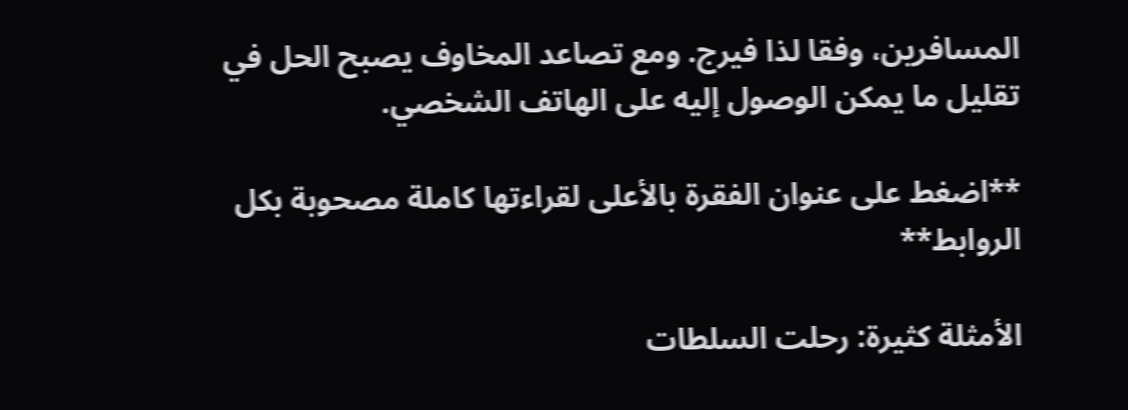المسافرين، وفقا لذا فيرج. ومع تصاعد المخاوف يصبح الحل في تقليل ما يمكن الوصول إليه على الهاتف الشخصي.

**اضغط على عنوان الفقرة بالأعلى لقراءتها كاملة مصحوبة بكل الروابط**

الأمثلة كثيرة: رحلت السلطات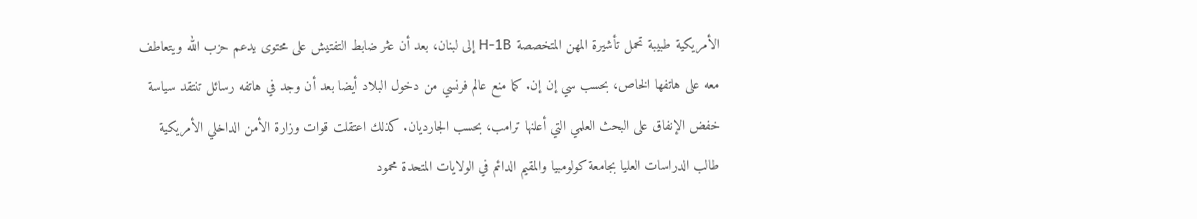الأمريكية طبيبة تحمل تأشيرة المهن المتخصصة H-1B إلى لبنان، بعد أن عثر ضابط التفتيش على محتوى يدعم حزب الله ويتعاطف معه على هاتفها الخاص، بحسب سي إن إن. كما منع عالم فرنسي من دخول البلاد أيضا بعد أن وجد في هاتفه رسائل تنتقد سياسة خفض الإنفاق على البحث العلمي التي أعلنها ترامب، بحسب الجارديان. كذلك اعتقلت قوات وزارة الأمن الداخلي الأمريكية طالب الدراسات العليا بجامعة كولومبيا والمقيم الدائم في الولايات المتحدة محمود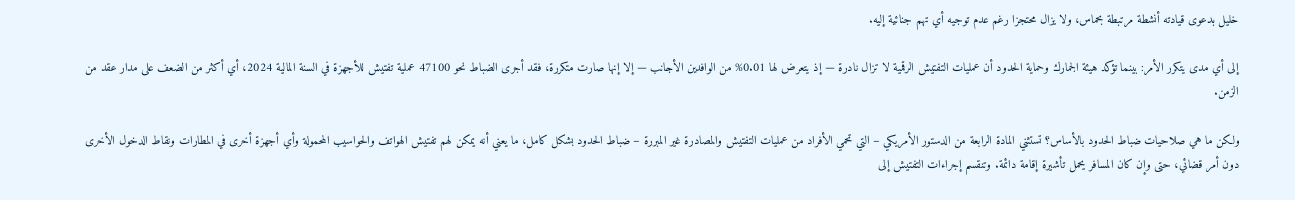خليل بدعوى قيادته أنشطة مرتبطة بحماس، ولا يزال محتجزا رغم عدم توجيه أي تهم جنائية إليه.

إلى أي مدى يتكرر الأمر: بينما تؤكد هيئة الجمارك وحماية الحدود أن عمليات التفتيش الرقمية لا تزال نادرة — إذ يتعرض لها 0.01% من الوافدين الأجانب — إلا إنها صارت متكررة، فقد أجرى الضباط نحو 47100 عملية تفتيش للأجهزة في السنة المالية 2024، أي أكثر من الضعف على مدار عقد من الزمن.

ولكن ما هي صلاحيات ضباط الحدود بالأساس؟ تستثني المادة الرابعة من الدستور الأمريكي – التي تحمي الأفراد من عمليات التفتيش والمصادرة غير المبررة – ضباط الحدود بشكل كامل، ما يعني أنه يمكن لهم تفتيش الهواتف والحواسيب المحمولة وأي أجهزة أخرى في المطارات ونقاط الدخول الأخرى دون أمر قضائي، حتى وإن كان المسافر يحمل تأشيرة إقامة دائمة. وتنقسم إجراءات التفتيش إلى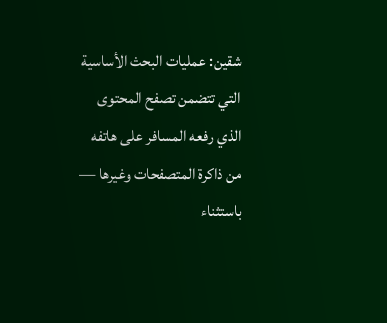شقين: عمليات البحث الأساسية التي تتضمن تصفح المحتوى الذي رفعه المسافر على هاتفه من ذاكرة المتصفحات وغيرها — باستثناء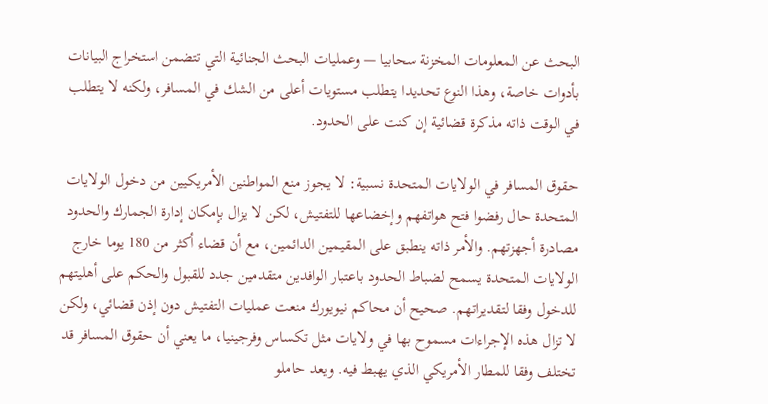البحث عن المعلومات المخزنة سحابيا — وعمليات البحث الجنائية التي تتضمن استخراج البيانات بأدوات خاصة، وهذا النوع تحديدا يتطلب مستويات أعلى من الشك في المسافر، ولكنه لا يتطلب في الوقت ذاته مذكرة قضائية إن كنت على الحدود.

حقوق المسافر في الولايات المتحدة نسبية: لا يجوز منع المواطنين الأمريكيين من دخول الولايات المتحدة حال رفضوا فتح هواتفهم وإخضاعها للتفتيش، لكن لا يزال بإمكان إدارة الجمارك والحدود مصادرة أجهزتهم. والأمر ذاته ينطبق على المقيمين الدائمين، مع أن قضاء أكثر من 180 يوما خارج الولايات المتحدة يسمح لضباط الحدود باعتبار الوافدين متقدمين جدد للقبول والحكم على أهليتهم للدخول وفقا لتقديراتهم. صحيح أن محاكم نيويورك منعت عمليات التفتيش دون إذن قضائي، ولكن لا تزال هذه الإجراءات مسموح بها في ولايات مثل تكساس وفرجينيا، ما يعني أن حقوق المسافر قد تختلف وفقا للمطار الأمريكي الذي يهبط فيه. ويعد حاملو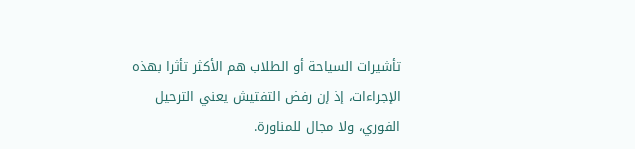تأشيرات السياحة أو الطلاب هم الأكثر تأثرا بهذه الإجراءات، إذ إن رفض التفتيش يعني الترحيل الفوري، ولا مجال للمناورة.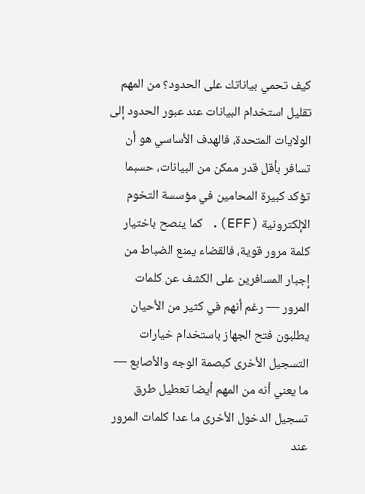كيف تحمي بياناتك على الحدود؟ من المهم تقليل استخدام البيانات عند عبور الحدود إلى الولايات المتحدة، فالهدف الأساسي هو أن تسافر بأقل قدر ممكن من البيانات، حسبما تؤكد كبيرة المحامين في مؤسسة التخوم الإلكترونية (EFF). كما ينصح باختيار كلمة مرور قوية، فالقضاء يمنع الضباط من إجبار المسافرين على الكشف عن كلمات المرور — رغم أنهم في كثير من الأحيان يطلبون فتح الجهاز باستخدام خيارات التسجيل الأخرى كبصمة الوجه والأصابع — ما يعني أنه من المهم أيضا تعطيل طرق تسجيل الدخول الأخرى ما عدا كلمات المرور عند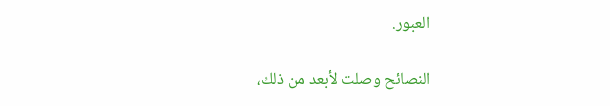العبور.

النصائح وصلت لأبعد من ذلك،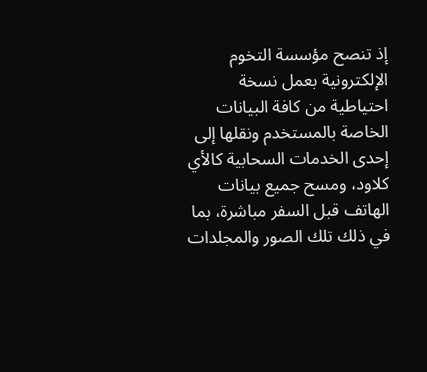إذ تنصح مؤسسة التخوم الإلكترونية بعمل نسخة احتياطية من كافة البيانات الخاصة بالمستخدم ونقلها إلى إحدى الخدمات السحابية كالأي كلاود، ومسح جميع بيانات الهاتف قبل السفر مباشرة، بما في ذلك تلك الصور والمجلدات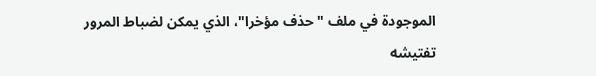الموجودة في ملف "حذف مؤخرا"، الذي يمكن لضباط المرور تفتيشه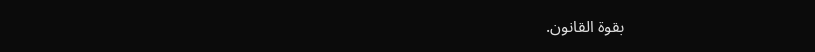بقوة القانون.